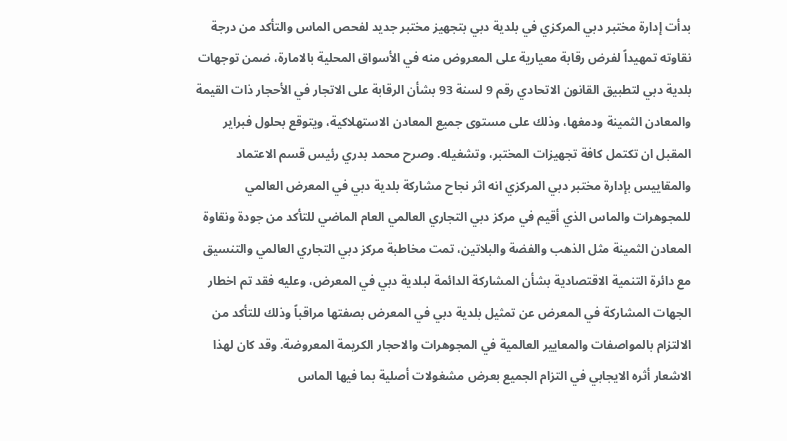بدأت إدارة مختبر دبي المركزي في بلدية دبي بتجهيز مختبر جديد لفحص الماس والتأكد من درجة نقاوته تمهيداً لفرض رقابة معيارية على المعروض منه في الأسواق المحلية بالامارة، ضمن توجهات بلدية دبي لتطبيق القانون الاتحادي رقم 9 لسنة 93 بشأن الرقابة على الاتجار في الأحجار ذات القيمة والمعادن الثمينة ودمغها، وذلك على مستوى جميع المعادن الاستهلاكية، ويتوقع بحلول فبراير المقبل ان تكتمل كافة تجهيزات المختبر، وتشغيله. وصرح محمد بدري رئيس قسم الاعتماد والمقاييس بإدارة مختبر دبي المركزي انه اثر نجاح مشاركة بلدية دبي في المعرض العالمي للمجوهرات والماس الذي أقيم في مركز دبي التجاري العالمي العام الماضي للتأكد من جودة ونقاوة المعادن الثمينة مثل الذهب والفضة والبلاتين، تمت مخاطبة مركز دبي التجاري العالمي والتنسيق مع دائرة التنمية الاقتصادية بشأن المشاركة الدائمة لبلدية دبي في المعرض، وعليه فقد تم اخطار الجهات المشاركة في المعرض عن تمثيل بلدية دبي في المعرض بصفتها مراقباً وذلك للتأكد من الالتزام بالمواصفات والمعايير العالمية في المجوهرات والاحجار الكريمة المعروضة. وقد كان لهذا الاشعار أثره الايجابي في التزام الجميع بعرض مشغولات أصلية بما فيها الماس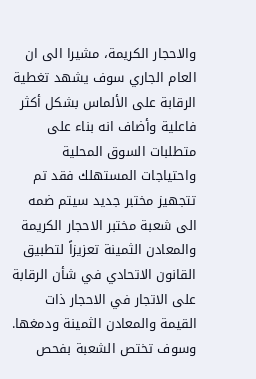والاحجار الكريمة، مشيرا الى ان العام الجاري سوف يشهد تغطية الرقابة على الألماس بشكل أكثر فاعلية وأضاف انه بناء على متطلبات السوق المحلية واحتياجات المستهلك فقد تم تتجهيز مختبر جديد سيتم ضمه الى شعبة مختبر الاحجار الكريمة والمعادن الثمينة تعزيزاً لتطبيق القانون الاتحادي في شأن الرقابة على الاتجار في الاحجار ذات القيمة والمعادن الثمينة ودمغها. وسوف تختص الشعبة بفحص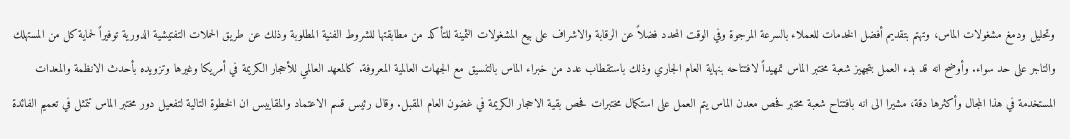وتحليل ودمغ مشغولات الماس، وتهتم بتقديم أفضل الخدمات للعملاء بالسرعة المرجوة وفي الوقت المحدد فضلاً عن الرقابة والاشراف على بيع المشغولات الثمينة للتأكد من مطابقتها للشروط الفنية المطلوبة وذلك عن طريق الحملات التفتيشية الدورية توفيراً لحماية كل من المستهلك والتاجر على حد سواء. وأوضح انه قد بدء العمل بتجهيز شعبة مختبر الماس تمهيداً لافتتاحه بنهاية العام الجاري وذلك باستقطاب عدد من خبراء الماس بالتنسيق مع الجهات العالمية المعروفة. كالمعهد العالمي للأحجار الكريمة في أمريكا وغيرها وتزويده بأحدث الانظمة والمعدات المستخدمة في هذا المجال وأكثرها دقة، مشيرا الى انه بافتتاح شعبة مختبر فحص معدن الماس يتم العمل على استكمال مختبرات فحص بقية الاحجار الكريمة في غضون العام المقبل. وقال رئيس قسم الاعتماد والمقاييس ان الخطوة التالية لتفعيل دور مختبر الماس تتمثل في تعميم الفائدة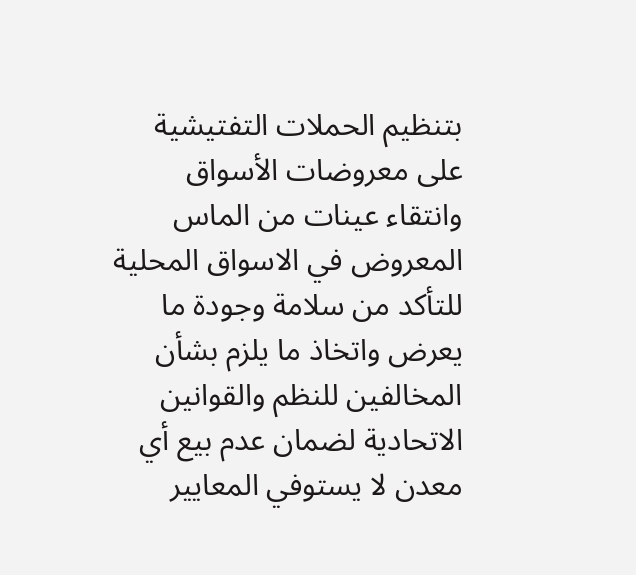بتنظيم الحملات التفتيشية على معروضات الأسواق وانتقاء عينات من الماس المعروض في الاسواق المحلية للتأكد من سلامة وجودة ما يعرض واتخاذ ما يلزم بشأن المخالفين للنظم والقوانين الاتحادية لضمان عدم بيع أي معدن لا يستوفي المعايير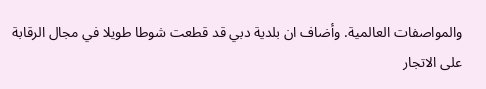والمواصفات العالمية. وأضاف ان بلدية دبي قد قطعت شوطا طويلا في مجال الرقابة على الاتجار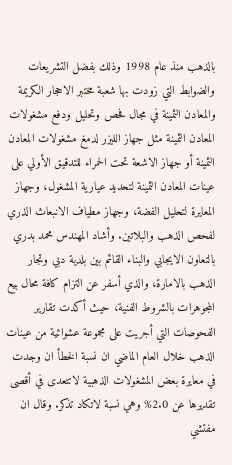بالذهب منذ عام 1998 وذلك بفضل التشريعات والضوابط التي زودت بها شعبة مختبر الاحجار الكريمة والمعادن الثمينة في مجال فحص وتحليل ودفع مشغولات المعادن الثمينة مثل جهاز الليزر لدمغ مشغولات المعادن الثمينة أو جهاز الاشعة تحت الحمراء للتدقيق الأولي على عينات المعادن الثمينة لتحديد عيارية المشغول، وجهاز المعايرة لتحليل الفضة، وجهاز مطياف الانبعاث الذري لفحص الذهب والبلاتين. وأشاد المهندس محمد بدري بالتعاون الايجابي والبناء القائم بين بلدية دبي وتجار الذهب بالامارة، والذي أسفر عن التزام كافة محال بيع المجوهرات بالشروط الفنية، حيث أكدت تقارير الفحوصات التي أجريت على مجموعة عشوائية من عينات الذهب خلال العام الماضي ان نسبة الخطأ ان وجدت في معايرة بعض المشغولات الذهبية لاتتعدى في أقصى تقديرها عن 2.0% وهي نسبة لاتكاد تذكر. وقال ان مفتشي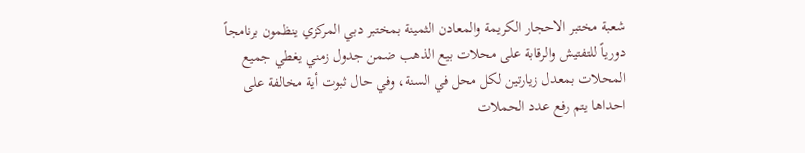شعبة مختبر الاحجار الكريمة والمعادن الثمينة بمختبر دبي المركزي ينظمون برنامجاً دورياً للتفتيش والرقابة على محلات بيع الذهب ضمن جدول زمني يغطي جميع المحلات بمعدل زيارتين لكل محل في السنة، وفي حال ثبوت أية مخالفة على احداها يتم رفع عدد الحملات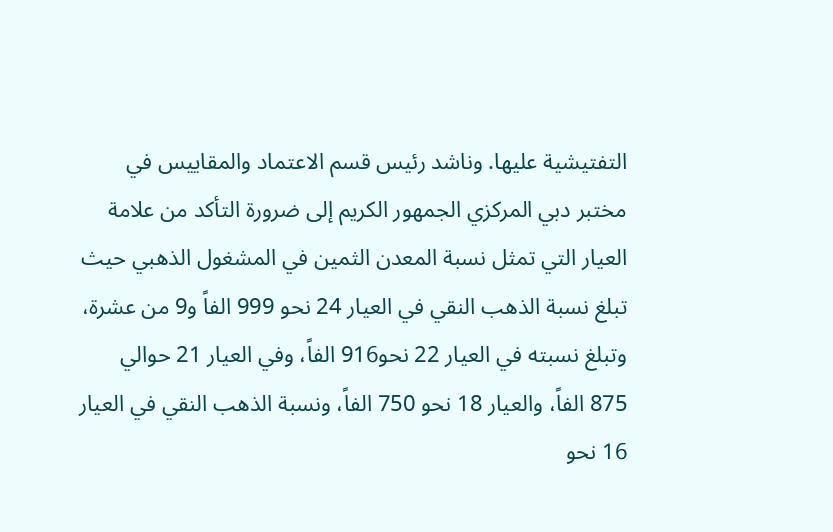التفتيشية عليها. وناشد رئيس قسم الاعتماد والمقاييس في مختبر دبي المركزي الجمهور الكريم إلى ضرورة التأكد من علامة العيار التي تمثل نسبة المعدن الثمين في المشغول الذهبي حيث تبلغ نسبة الذهب النقي في العيار 24 نحو 999 الفاً و9 من عشرة، وتبلغ نسبته في العيار 22 نحو916 الفاً، وفي العيار 21 حوالي 875 الفاً، والعيار 18 نحو 750 الفاً، ونسبة الذهب النقي في العيار 16 نحو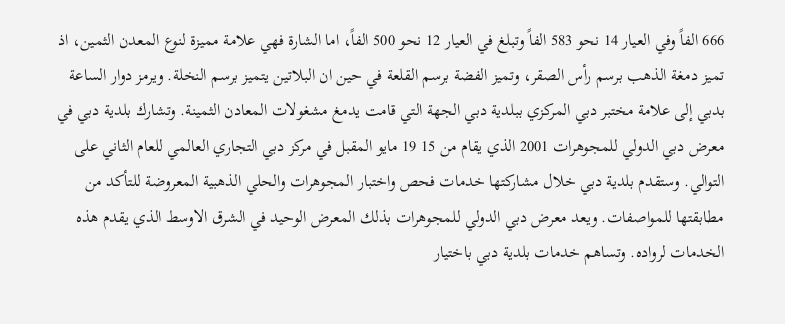666 الفاً وفي العيار 14 نحو 583 الفاً وتبلغ في العيار 12 نحو 500 الفاً، اما الشارة فهي علامة مميزة لنوع المعدن الثمين، اذ تميز دمغة الذهب برسم رأس الصقر، وتميز الفضة برسم القلعة في حين ان البلاتين يتميز برسم النخلة. ويرمز دوار الساعة بدبي إلى علامة مختبر دبي المركزي ببلدية دبي الجهة التي قامت يدمغ مشغولات المعادن الثمينة. وتشارك بلدية دبي في معرض دبي الدولي للمجوهرات 2001 الذي يقام من 15 19 مايو المقبل في مركز دبي التجاري العالمي للعام الثاني على التوالي. وستقدم بلدية دبي خلال مشاركتها خدمات فحص واختبار المجوهرات والحلي الذهبية المعروضة للتأكد من مطابقتها للمواصفات. ويعد معرض دبي الدولي للمجوهرات بذلك المعرض الوحيد في الشرق الاوسط الذي يقدم هذه الخدمات لرواده. وتساهم خدمات بلدية دبي باختيار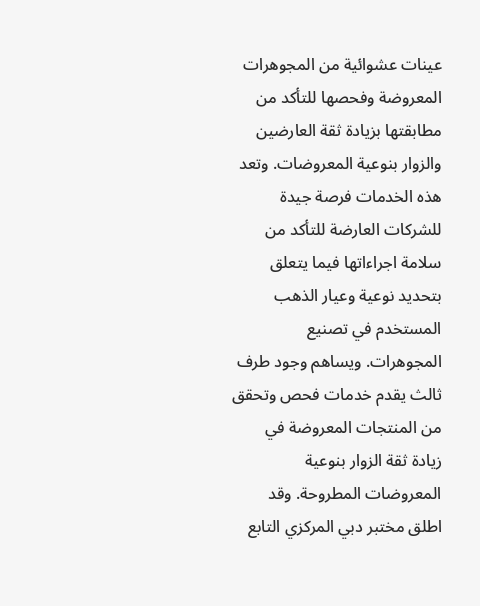عينات عشوائية من المجوهرات المعروضة وفحصها للتأكد من مطابقتها بزيادة ثقة العارضين والزوار بنوعية المعروضات. وتعد هذه الخدمات فرصة جيدة للشركات العارضة للتأكد من سلامة اجراءاتها فيما يتعلق بتحديد نوعية وعيار الذهب المستخدم في تصنيع المجوهرات. ويساهم وجود طرف ثالث يقدم خدمات فحص وتحقق من المنتجات المعروضة في زيادة ثقة الزوار بنوعية المعروضات المطروحة. وقد اطلق مختبر دبي المركزي التابع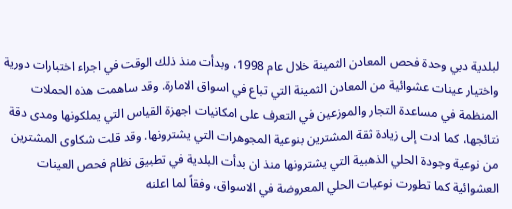لبلدية دبي وحدة فحص المعادن الثمينة خلال عام 1998، وبدأت منذ ذلك الوقت في اجراء اختبارات دورية واختيار عينات عشوائية من المعادن الثمينة التي تباع في اسواق الامارة. وقد ساهمت هذه الحملات المنظمة في مساعدة التجار والموزعين في التعرف على امكانيات اجهزة القياس التي يملكونها ومدى دقة نتائجها، كما ادت إلى زيادة ثقة المشترين بنوعية المجوهرات التي يشترونها. وقد قلت شكاوى المشترين من نوعية وجودة الحلي الذهبية التي يشترونها منذ ان بدأت البلدية في تطبيق نظام فحص العينات العشوائية كما تطورت نوعيات الحلي المعروضة في الاسواق، وفقاً لما اعلنه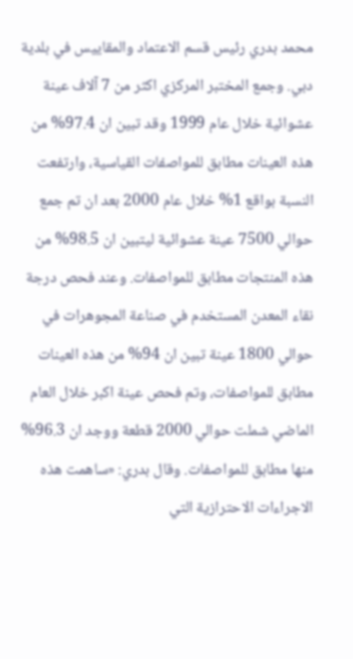محمد بدري رئيس قسم الاعتماد والمقاييس في بلدية دبي. وجمع المختبر المركزي اكثر من 7 آلاف عينة عشوائية خلال عام 1999 وقد تبين ان 97.4% من هذه العينات مطابق للمواصفات القياسية، وارتفعت النسبة بواقع 1% خلال عام 2000 بعد ان تم جمع حوالي 7500 عينة عشوائية ليتبين ان 98.5% من هذه المنتجات مطابق للمواصفات. وعند فحص درجة نقاء المعدن المستخدم في صناعة المجوهرات في حوالي 1800 عينة تبين ان 94% من هذه العينات مطابق للمواصفات، وتم فحص عينة اكبر خلال العام الماضي شملت حوالي 2000 قطعة ووجد ان 96.3% منها مطابق للمواصفات. وقال بدري: «ساهمت هذه الاجراءات الاحترازية التي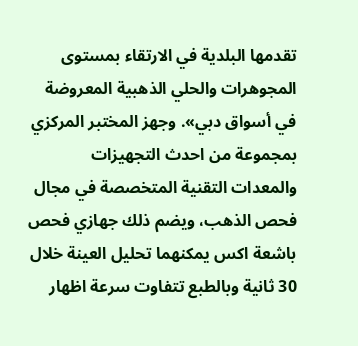تقدمها البلدية في الارتقاء بمستوى المجوهرات والحلي الذهبية المعروضة في أسواق دبي». وجهز المختبر المركزي بمجموعة من احدث التجهيزات والمعدات التقنية المتخصصة في مجال فحص الذهب، ويضم ذلك جهازي فحص باشعة اكس يمكنهما تحليل العينة خلال 30 ثانية وبالطبع تتفاوت سرعة اظهار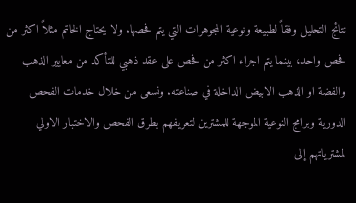نتائج التحليل وفقاً لطبيعة ونوعية المجوهرات التي يتم فحصها. ولا يحتاج الخاتم مثلاً اكثر من فحص واحد، بينما يتم اجراء اكثر من فحص على عقد ذهبي للتأكد من معايير الذهب والفضة او الذهب الابيض الداخلة في صناعته. ونسعى من خلال خدمات الفحص الدورية وبرامج النوعية الموجهة للمشترين لتعريفهم بطرق الفحص والاختبار الاولي لمشترياتهم إلى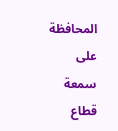المحافظة على سمعة قطاع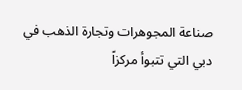صناعة المجوهرات وتجارة الذهب في دبي التي تتبوأ مركزاً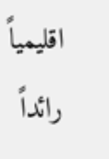اقليمياً رائداً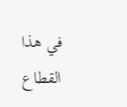في هذا القطاع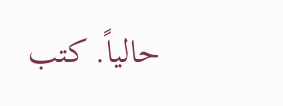حالياً. كتب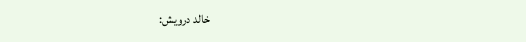خالد درويش: